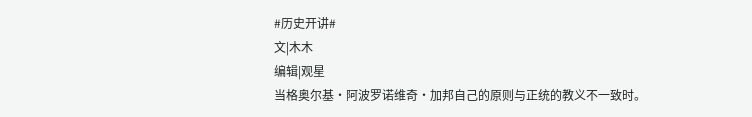#历史开讲#
文|木木
编辑|观星
当格奥尔基·阿波罗诺维奇·加邦自己的原则与正统的教义不一致时。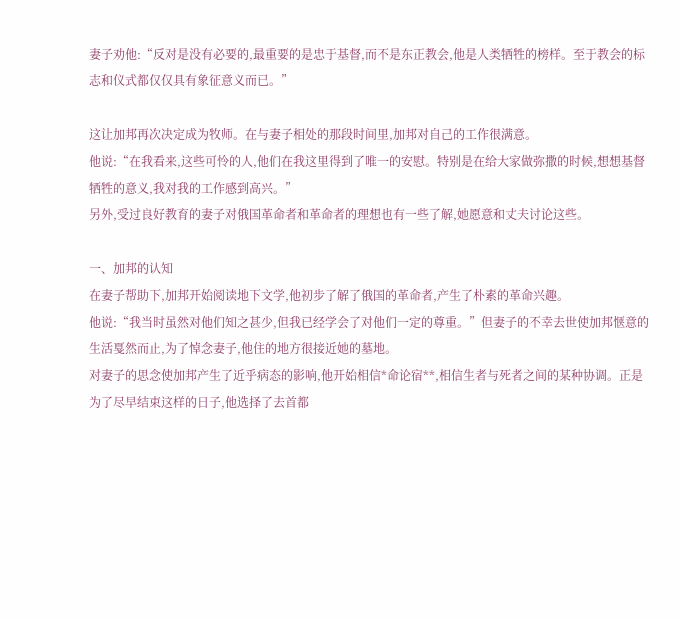妻子劝他:“反对是没有必要的,最重要的是忠于基督,而不是东正教会,他是人类牺牲的榜样。至于教会的标志和仪式都仅仅具有象征意义而已。”

这让加邦再次决定成为牧师。在与妻子相处的那段时间里,加邦对自己的工作很满意。
他说:“在我看来,这些可怜的人,他们在我这里得到了唯一的安慰。特别是在给大家做弥撒的时候,想想基督牺牲的意义,我对我的工作感到高兴。”
另外,受过良好教育的妻子对俄国革命者和革命者的理想也有一些了解,她愿意和丈夫讨论这些。

一、加邦的认知
在妻子帮助下,加邦开始阅读地下文学,他初步了解了俄国的革命者,产生了朴素的革命兴趣。
他说:“我当时虽然对他们知之甚少,但我已经学会了对他们一定的尊重。”但妻子的不幸去世使加邦惬意的生活戛然而止,为了悼念妻子,他住的地方很接近她的墓地。
对妻子的思念使加邦产生了近乎病态的影响,他开始相信*命论宿**,相信生者与死者之间的某种协调。正是为了尽早结束这样的日子,他选择了去首都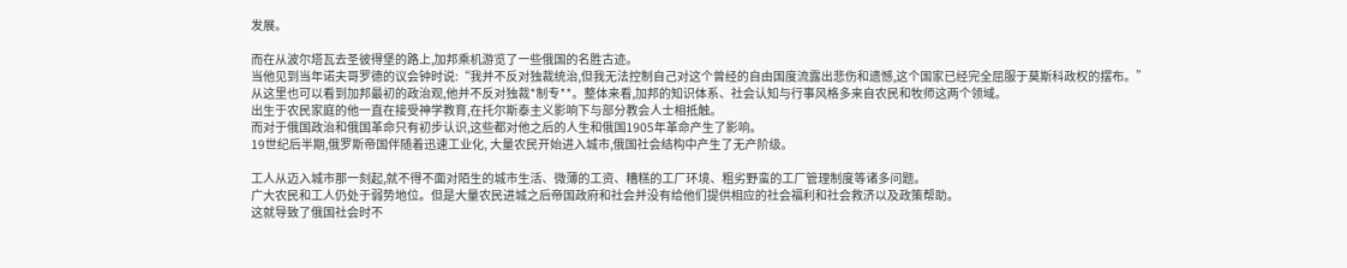发展。

而在从波尔塔瓦去圣彼得堡的路上,加邦乘机游览了一些俄国的名胜古迹。
当他见到当年诺夫哥罗德的议会钟时说:“我并不反对独裁统治,但我无法控制自己对这个曾经的自由国度流露出悲伤和遗憾,这个国家已经完全屈服于莫斯科政权的摆布。”
从这里也可以看到加邦最初的政治观,他并不反对独裁*制专**。整体来看,加邦的知识体系、社会认知与行事风格多来自农民和牧师这两个领域。
出生于农民家庭的他一直在接受神学教育,在托尔斯泰主义影响下与部分教会人士相抵触。
而对于俄国政治和俄国革命只有初步认识,这些都对他之后的人生和俄国1905年革命产生了影响。
19世纪后半期,俄罗斯帝国伴随着迅速工业化, 大量农民开始进入城市,俄国社会结构中产生了无产阶级。

工人从迈入城市那一刻起,就不得不面对陌生的城市生活、微薄的工资、糟糕的工厂环境、粗劣野蛮的工厂管理制度等诸多问题。
广大农民和工人仍处于弱势地位。但是大量农民进城之后帝国政府和社会并没有给他们提供相应的社会福利和社会救济以及政策帮助。
这就导致了俄国社会时不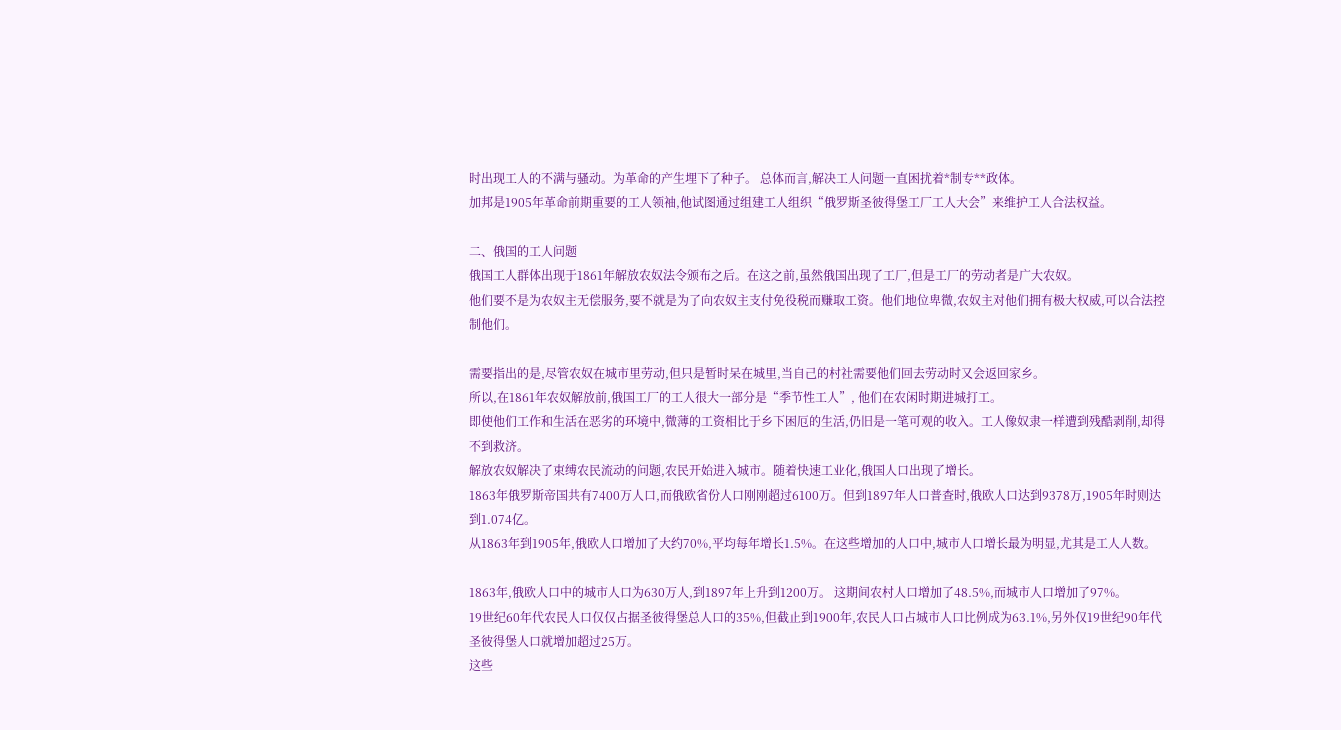时出现工人的不满与骚动。为革命的产生埋下了种子。 总体而言,解决工人问题一直困扰着*制专**政体。
加邦是1905年革命前期重要的工人领袖,他试图通过组建工人组织“俄罗斯圣彼得堡工厂工人大会”来维护工人合法权益。

二、俄国的工人问题
俄国工人群体出现于1861年解放农奴法令颁布之后。在这之前,虽然俄国出现了工厂,但是工厂的劳动者是广大农奴。
他们要不是为农奴主无偿服务,要不就是为了向农奴主支付免役税而赚取工资。他们地位卑微,农奴主对他们拥有极大权威,可以合法控制他们。

需要指出的是,尽管农奴在城市里劳动,但只是暂时呆在城里,当自己的村社需要他们回去劳动时又会返回家乡。
所以,在1861年农奴解放前,俄国工厂的工人很大一部分是“季节性工人”, 他们在农闲时期进城打工。
即使他们工作和生活在恶劣的环境中,微薄的工资相比于乡下困厄的生活,仍旧是一笔可观的收入。工人像奴隶一样遭到残酷剥削,却得不到救济。
解放农奴解决了束缚农民流动的问题,农民开始进入城市。随着快速工业化,俄国人口出现了增长。
1863年俄罗斯帝国共有7400万人口,而俄欧省份人口刚刚超过6100万。但到1897年人口普查时,俄欧人口达到9378万,1905年时则达到1.074亿。
从1863年到1905年,俄欧人口增加了大约70%,平均每年增长1.5%。在这些增加的人口中,城市人口增长最为明显,尤其是工人人数。

1863年,俄欧人口中的城市人口为630万人,到1897年上升到1200万。 这期间农村人口增加了48.5%,而城市人口增加了97%。
19世纪60年代农民人口仅仅占据圣彼得堡总人口的35%,但截止到1900年,农民人口占城市人口比例成为63.1%,另外仅19世纪90年代圣彼得堡人口就增加超过25万。
这些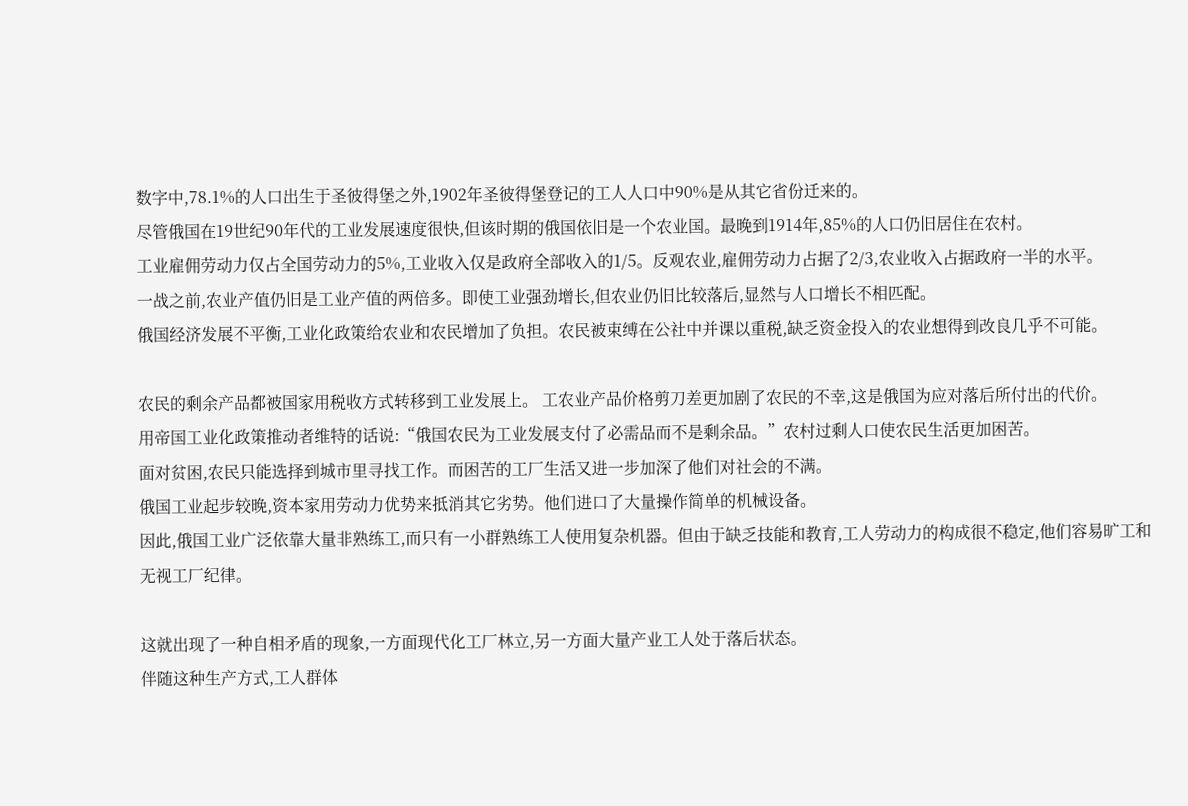数字中,78.1%的人口出生于圣彼得堡之外,1902年圣彼得堡登记的工人人口中90%是从其它省份迁来的。
尽管俄国在19世纪90年代的工业发展速度很快,但该时期的俄国依旧是一个农业国。最晚到1914年,85%的人口仍旧居住在农村。
工业雇佣劳动力仅占全国劳动力的5%,工业收入仅是政府全部收入的1/5。反观农业,雇佣劳动力占据了2/3,农业收入占据政府一半的水平。
一战之前,农业产值仍旧是工业产值的两倍多。即使工业强劲增长,但农业仍旧比较落后,显然与人口增长不相匹配。
俄国经济发展不平衡,工业化政策给农业和农民增加了负担。农民被束缚在公社中并课以重税,缺乏资金投入的农业想得到改良几乎不可能。

农民的剩余产品都被国家用税收方式转移到工业发展上。 工农业产品价格剪刀差更加剧了农民的不幸,这是俄国为应对落后所付出的代价。
用帝国工业化政策推动者维特的话说:“俄国农民为工业发展支付了必需品而不是剩余品。”农村过剩人口使农民生活更加困苦。
面对贫困,农民只能选择到城市里寻找工作。而困苦的工厂生活又进一步加深了他们对社会的不满。
俄国工业起步较晚,资本家用劳动力优势来抵消其它劣势。他们进口了大量操作简单的机械设备。
因此,俄国工业广泛依靠大量非熟练工,而只有一小群熟练工人使用复杂机器。但由于缺乏技能和教育,工人劳动力的构成很不稳定,他们容易旷工和无视工厂纪律。

这就出现了一种自相矛盾的现象,一方面现代化工厂林立,另一方面大量产业工人处于落后状态。
伴随这种生产方式,工人群体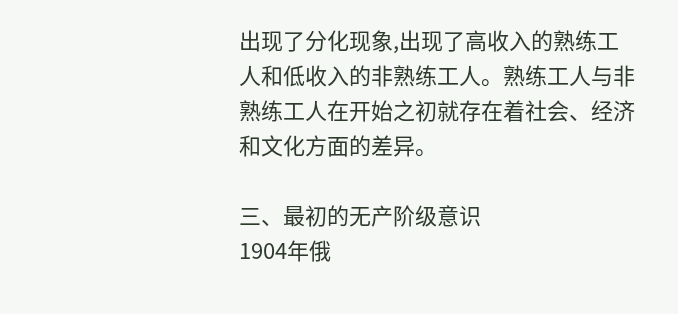出现了分化现象,出现了高收入的熟练工人和低收入的非熟练工人。熟练工人与非熟练工人在开始之初就存在着社会、经济和文化方面的差异。

三、最初的无产阶级意识
1904年俄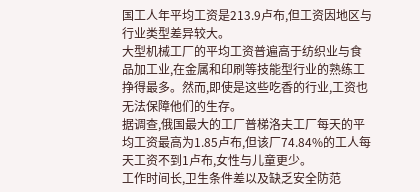国工人年平均工资是213.9卢布,但工资因地区与行业类型差异较大。
大型机械工厂的平均工资普遍高于纺织业与食品加工业,在金属和印刷等技能型行业的熟练工挣得最多。然而,即使是这些吃香的行业,工资也无法保障他们的生存。
据调查,俄国最大的工厂普梯洛夫工厂每天的平均工资最高为1.85卢布,但该厂74.84%的工人每天工资不到1卢布,女性与儿童更少。
工作时间长,卫生条件差以及缺乏安全防范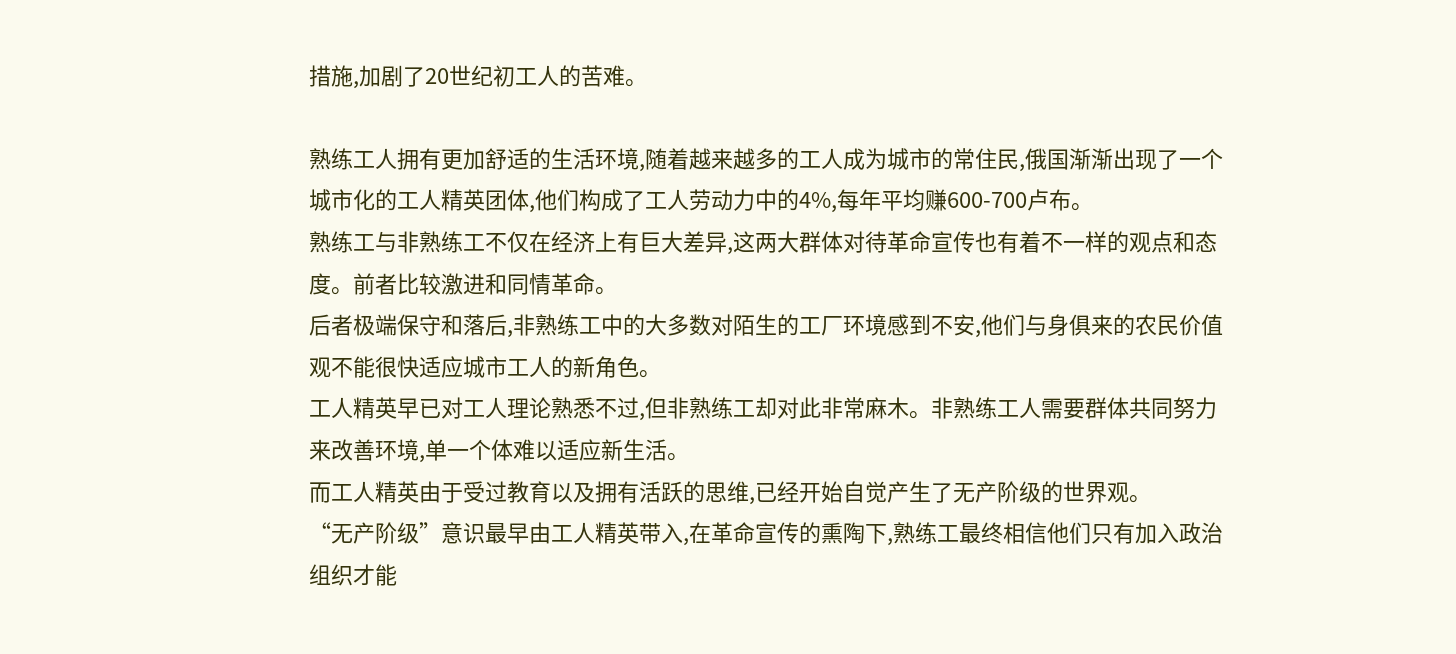措施,加剧了20世纪初工人的苦难。

熟练工人拥有更加舒适的生活环境,随着越来越多的工人成为城市的常住民,俄国渐渐出现了一个城市化的工人精英团体,他们构成了工人劳动力中的4%,每年平均赚600-700卢布。
熟练工与非熟练工不仅在经济上有巨大差异,这两大群体对待革命宣传也有着不一样的观点和态度。前者比较激进和同情革命。
后者极端保守和落后,非熟练工中的大多数对陌生的工厂环境感到不安,他们与身俱来的农民价值观不能很快适应城市工人的新角色。
工人精英早已对工人理论熟悉不过,但非熟练工却对此非常麻木。非熟练工人需要群体共同努力来改善环境,单一个体难以适应新生活。
而工人精英由于受过教育以及拥有活跃的思维,已经开始自觉产生了无产阶级的世界观。
“无产阶级”意识最早由工人精英带入,在革命宣传的熏陶下,熟练工最终相信他们只有加入政治组织才能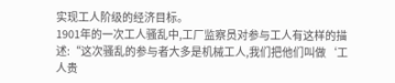实现工人阶级的经济目标。
1901年的一次工人骚乱中,工厂监察员对参与工人有这样的描述:“这次骚乱的参与者大多是机械工人,我们把他们叫做‘工人贵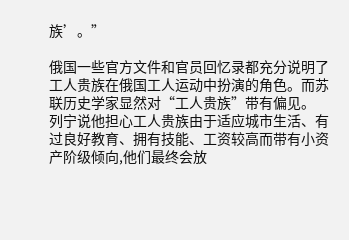族’。”

俄国一些官方文件和官员回忆录都充分说明了工人贵族在俄国工人运动中扮演的角色。而苏联历史学家显然对“工人贵族”带有偏见。
列宁说他担心工人贵族由于适应城市生活、有过良好教育、拥有技能、工资较高而带有小资产阶级倾向,他们最终会放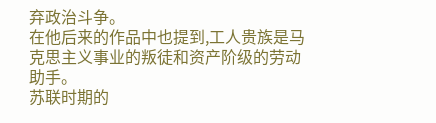弃政治斗争。
在他后来的作品中也提到,工人贵族是马克思主义事业的叛徒和资产阶级的劳动助手。
苏联时期的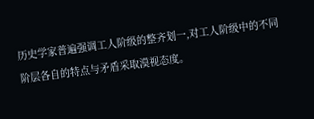历史学家普遍强调工人阶级的整齐划一,对工人阶级中的不同阶层各自的特点与矛盾采取漠视态度。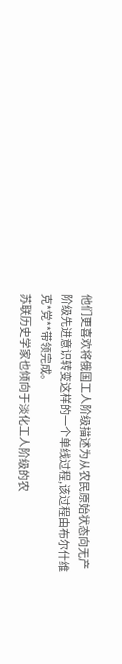他们更喜欢将俄国工人阶级描述为从农民原始状态向无产阶级先进意识转变这样的一个单线过程,该过程由布尔什维克*党**带领完成。
苏联历史学家也倾向于淡化工人阶级的农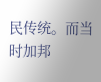民传统。而当时加邦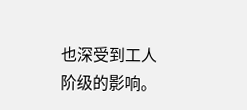也深受到工人阶级的影响。